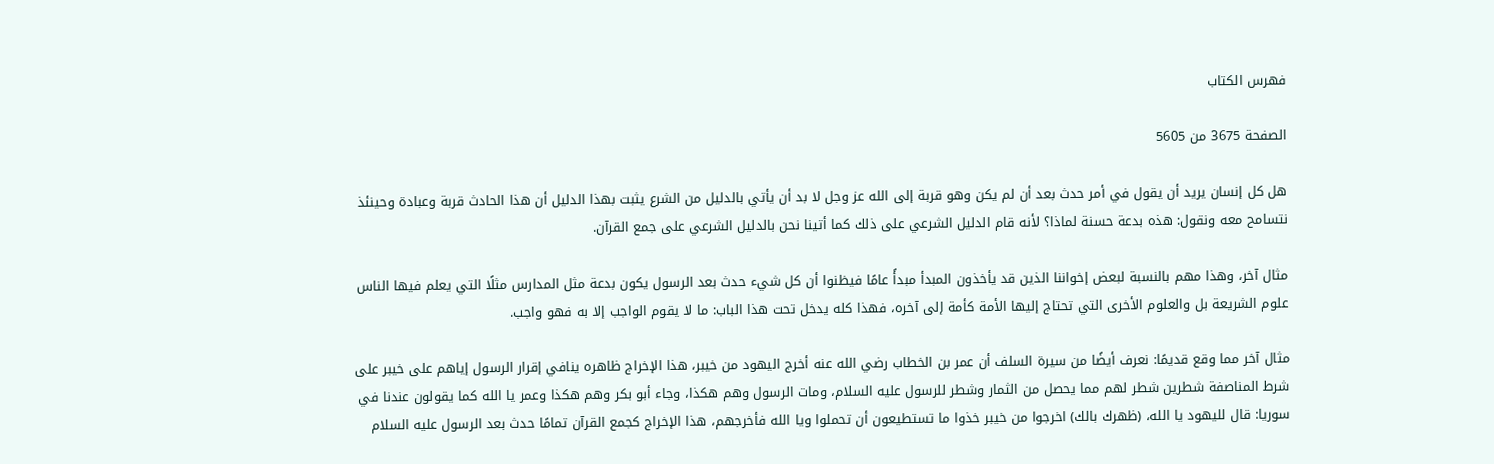فهرس الكتاب

الصفحة 3675 من 5605

هل كل إنسان يريد أن يقول في أمر حدث بعد أن لم يكن وهو قربة إلى الله عز وجل لا بد أن يأتي بالدليل من الشرع يثبت بهذا الدليل أن هذا الحادث قربة وعبادة وحينئذ نتسامح معه ونقول: هذه بدعة حسنة لماذا؟ لأنه قام الدليل الشرعي على ذلك كما أتينا نحن بالدليل الشرعي على جمع القرآن.

مثال آخر، وهذا مهم بالنسبة لبعض إخواننا الذين قد يأخذون المبدأ مبدأً عامًا فيظنوا أن كل شيء حدث بعد الرسول يكون بدعة مثل المدارس مثلًا التي يعلم فيها الناس علوم الشريعة بل والعلوم الأخرى التي تحتاج إليها الأمة كأمة إلى آخره، فهذا كله يدخل تحت هذا الباب: ما لا يقوم الواجب إلا به فهو واجب.

مثال آخر مما وقع قديمًا: نعرف أيضًا من سيرة السلف أن عمر بن الخطاب رضي الله عنه أخرج اليهود من خيبر، هذا الإخراج ظاهره ينافي إقرار الرسول إياهم على خيبر على شرط المناصفة شطرين شطر لهم مما يحصل من الثمار وشطر للرسول عليه السلام، ومات الرسول وهم هكذا، وجاء أبو بكر وهم هكذا وعمر يا الله كما يقولون عندنا في سوريا: قال لليهود يا الله، (ظهرك بالك) اخرجوا من خيبر خذوا ما تستطيعون أن تحملوا ويا الله فأخرجهم، هذا الإخراج كجمع القرآن تمامًا حدث بعد الرسول عليه السلام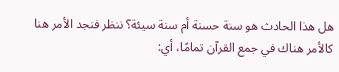هل هذا الحادث هو سنة حسنة أم سنة سيئة؟ ننظر فنجد الأمر هنا كالأمر هناك في جمع القرآن تمامًا، أي: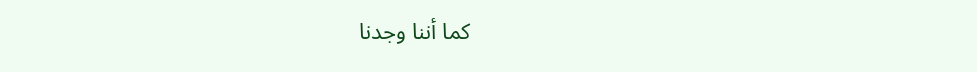كما أننا وجدنا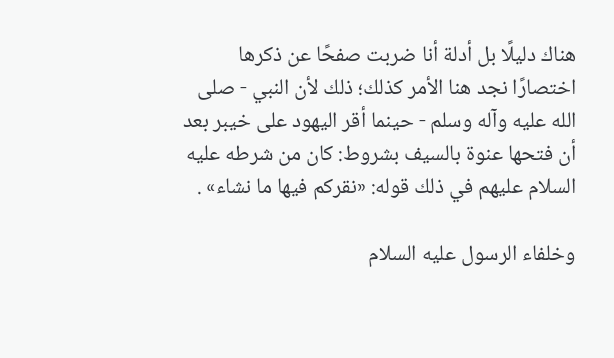هناك دليلًا بل أدلة أنا ضربت صفحًا عن ذكرها اختصارًا نجد هنا الأمر كذلك؛ ذلك لأن النبي - صلى الله عليه وآله وسلم - حينما أقر اليهود على خيبر بعد أن فتحها عنوة بالسيف بشروط: كان من شرطه عليه السلام عليهم في ذلك قوله: «نقركم فيها ما نشاء» .

وخلفاء الرسول عليه السلام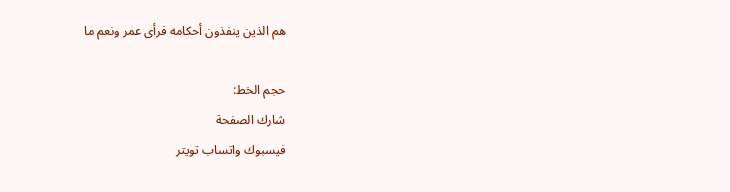هم الذين ينفذون أحكامه فرأى عمر ونعم ما

حجم الخط:
شارك الصفحة
فيسبوك واتساب تويتر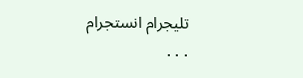تليجرام انستجرام
. . .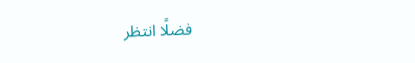فضلًا انتظر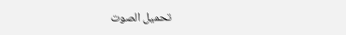تحميل الصوت